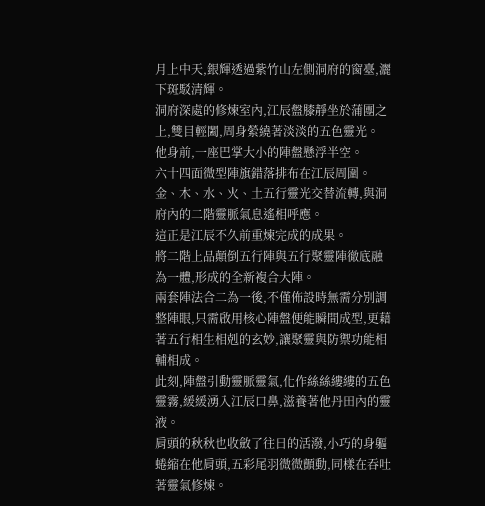月上中天,銀輝透過紫竹山左側洞府的窗臺,灑下斑駁清輝。
洞府深處的修煉室內,江辰盤膝靜坐於蒲團之上,雙目輕闔,周身縈繞著淡淡的五色靈光。
他身前,一座巴掌大小的陣盤懸浮半空。
六十四面微型陣旗錯落排布在江辰周圍。
金、木、水、火、土五行靈光交替流轉,與洞府內的二階靈脈氣息遙相呼應。
這正是江辰不久前重煉完成的成果。
將二階上品顛倒五行陣與五行聚靈陣徹底融為一體,形成的全新複合大陣。
兩套陣法合二為一後,不僅佈設時無需分別調整陣眼,只需啟用核心陣盤便能瞬間成型,更藉著五行相生相剋的玄妙,讓聚靈與防禦功能相輔相成。
此刻,陣盤引動靈脈靈氣,化作絲絲縷縷的五色靈霧,緩緩湧入江辰口鼻,滋養著他丹田內的靈液。
肩頭的秋秋也收斂了往日的活潑,小巧的身軀蜷縮在他肩頭,五彩尾羽微微顫動,同樣在吞吐著靈氣修煉。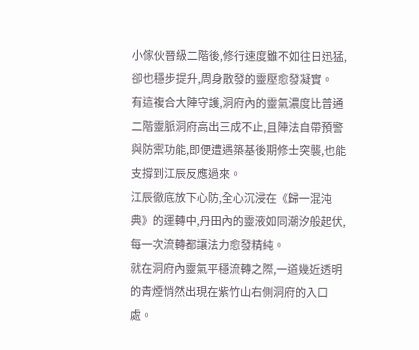小傢伙晉級二階後,修行速度雖不如往日迅猛,卻也穩步提升,周身散發的靈壓愈發凝實。
有這複合大陣守護,洞府內的靈氣濃度比普通二階靈脈洞府高出三成不止,且陣法自帶預警與防禦功能,即便遭遇築基後期修士突襲,也能支撐到江辰反應過來。
江辰徹底放下心防,全心沉浸在《歸一混沌典》的運轉中,丹田內的靈液如同潮汐般起伏,每一次流轉都讓法力愈發精純。
就在洞府內靈氣平穩流轉之際,一道幾近透明的青煙悄然出現在紫竹山右側洞府的入口處。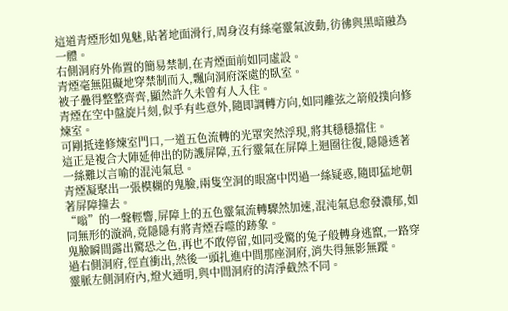這道青煙形如鬼魅,貼著地面滑行,周身沒有絲毫靈氣波動,彷彿與黑暗融為一體。
右側洞府外佈置的簡易禁制,在青煙面前如同虛設。
青煙毫無阻礙地穿禁制而入,飄向洞府深處的臥室。
被子疊得整整齊齊,顯然許久未曾有人入住。
青煙在空中盤旋片刻,似乎有些意外,隨即調轉方向,如同離弦之箭般撲向修煉室。
可剛抵達修煉室門口,一道五色流轉的光罩突然浮現,將其穩穩擋住。
這正是複合大陣延伸出的防護屏障,五行靈氣在屏障上迴圈往復,隱隱透著一絲難以言喻的混沌氣息。
青煙凝聚出一張模糊的鬼臉,兩隻空洞的眼窩中閃過一絲疑惑,隨即猛地朝著屏障撞去。
“嗡”的一聲輕響,屏障上的五色靈氣流轉驟然加速,混沌氣息愈發濃郁,如同無形的漩渦,竟隱隱有將青煙吞噬的跡象。
鬼臉瞬間露出驚恐之色,再也不敢停留,如同受驚的兔子般轉身逃竄,一路穿過右側洞府,徑直衝出,然後一頭扎進中間那座洞府,消失得無影無蹤。
靈脈左側洞府內,燈火通明,與中間洞府的清淨截然不同。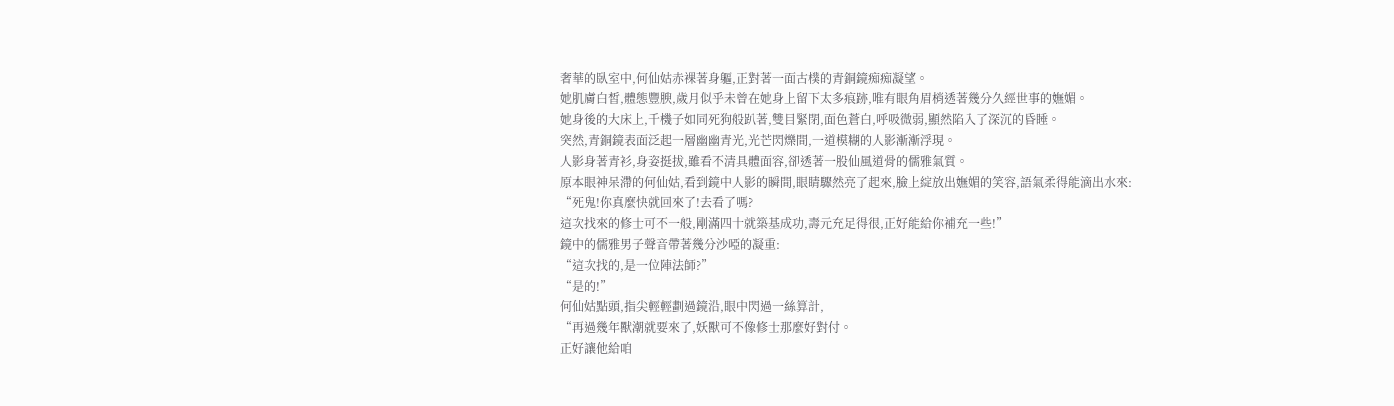奢華的臥室中,何仙姑赤裸著身軀,正對著一面古樸的青銅鏡痴痴凝望。
她肌膚白皙,體態豐腴,歲月似乎未曾在她身上留下太多痕跡,唯有眼角眉梢透著幾分久經世事的嫵媚。
她身後的大床上,千機子如同死狗般趴著,雙目緊閉,面色蒼白,呼吸微弱,顯然陷入了深沉的昏睡。
突然,青銅鏡表面泛起一層幽幽青光,光芒閃爍間,一道模糊的人影漸漸浮現。
人影身著青衫,身姿挺拔,雖看不清具體面容,卻透著一股仙風道骨的儒雅氣質。
原本眼神呆滯的何仙姑,看到鏡中人影的瞬間,眼睛驟然亮了起來,臉上綻放出嫵媚的笑容,語氣柔得能滴出水來:
“死鬼!你真麼快就回來了!去看了嗎?
這次找來的修士可不一般,剛滿四十就築基成功,壽元充足得很,正好能給你補充一些!”
鏡中的儒雅男子聲音帶著幾分沙啞的凝重:
“這次找的,是一位陣法師?”
“是的!”
何仙姑點頭,指尖輕輕劃過鏡沿,眼中閃過一絲算計,
“再過幾年獸潮就要來了,妖獸可不像修士那麼好對付。
正好讓他給咱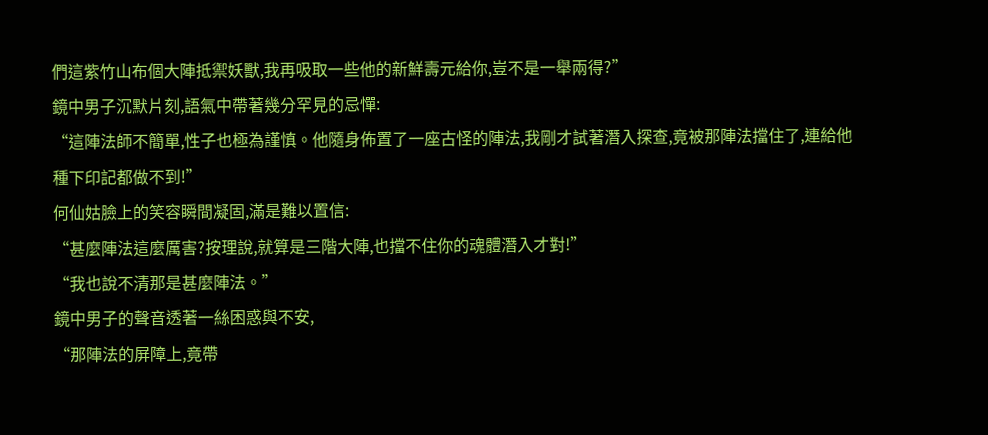們這紫竹山布個大陣抵禦妖獸,我再吸取一些他的新鮮壽元給你,豈不是一舉兩得?”
鏡中男子沉默片刻,語氣中帶著幾分罕見的忌憚:
“這陣法師不簡單,性子也極為謹慎。他隨身佈置了一座古怪的陣法,我剛才試著潛入探查,竟被那陣法擋住了,連給他種下印記都做不到!”
何仙姑臉上的笑容瞬間凝固,滿是難以置信:
“甚麼陣法這麼厲害?按理說,就算是三階大陣,也擋不住你的魂體潛入才對!”
“我也說不清那是甚麼陣法。”
鏡中男子的聲音透著一絲困惑與不安,
“那陣法的屏障上,竟帶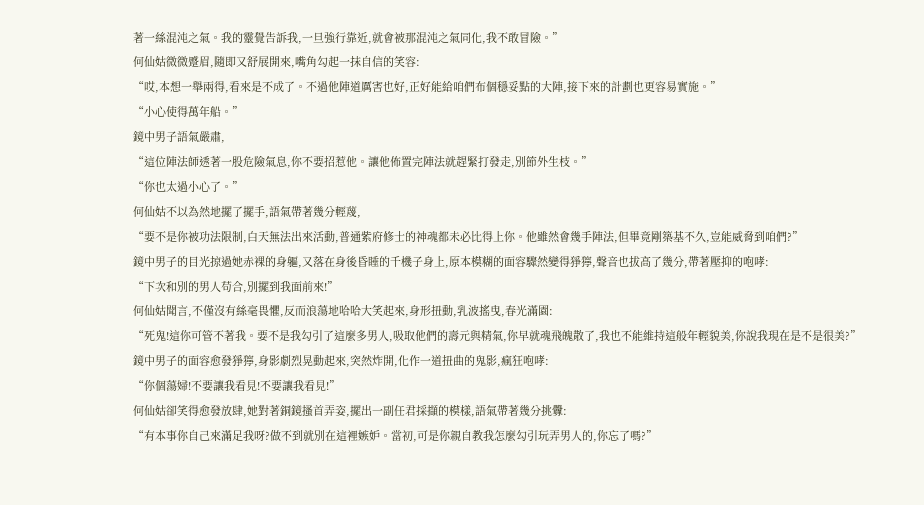著一絲混沌之氣。我的靈覺告訴我,一旦強行靠近,就會被那混沌之氣同化,我不敢冒險。”
何仙姑微微蹙眉,隨即又舒展開來,嘴角勾起一抹自信的笑容:
“哎,本想一舉兩得,看來是不成了。不過他陣道厲害也好,正好能給咱們布個穩妥點的大陣,接下來的計劃也更容易實施。”
“小心使得萬年船。”
鏡中男子語氣嚴肅,
“這位陣法師透著一股危險氣息,你不要招惹他。讓他佈置完陣法就趕緊打發走,別節外生枝。”
“你也太過小心了。”
何仙姑不以為然地擺了擺手,語氣帶著幾分輕蔑,
“要不是你被功法限制,白天無法出來活動,普通紫府修士的神魂都未必比得上你。他雖然會幾手陣法,但畢竟剛築基不久,豈能威脅到咱們?”
鏡中男子的目光掠過她赤裸的身軀,又落在身後昏睡的千機子身上,原本模糊的面容驟然變得猙獰,聲音也拔高了幾分,帶著壓抑的咆哮:
“下次和別的男人苟合,別擺到我面前來!”
何仙姑聞言,不僅沒有絲毫畏懼,反而浪蕩地哈哈大笑起來,身形扭動,乳波搖曳,春光滿園:
“死鬼!這你可管不著我。要不是我勾引了這麼多男人,吸取他們的壽元與精氣,你早就魂飛魄散了,我也不能維持這般年輕貌美,你說我現在是不是很美?”
鏡中男子的面容愈發猙獰,身影劇烈晃動起來,突然炸開,化作一道扭曲的鬼影,瘋狂咆哮:
“你個蕩婦!不要讓我看見!不要讓我看見!”
何仙姑卻笑得愈發放肆,她對著銅鏡搔首弄姿,擺出一副任君採擷的模樣,語氣帶著幾分挑釁:
“有本事你自己來滿足我呀?做不到就別在這裡嫉妒。當初,可是你親自教我怎麼勾引玩弄男人的,你忘了嗎?”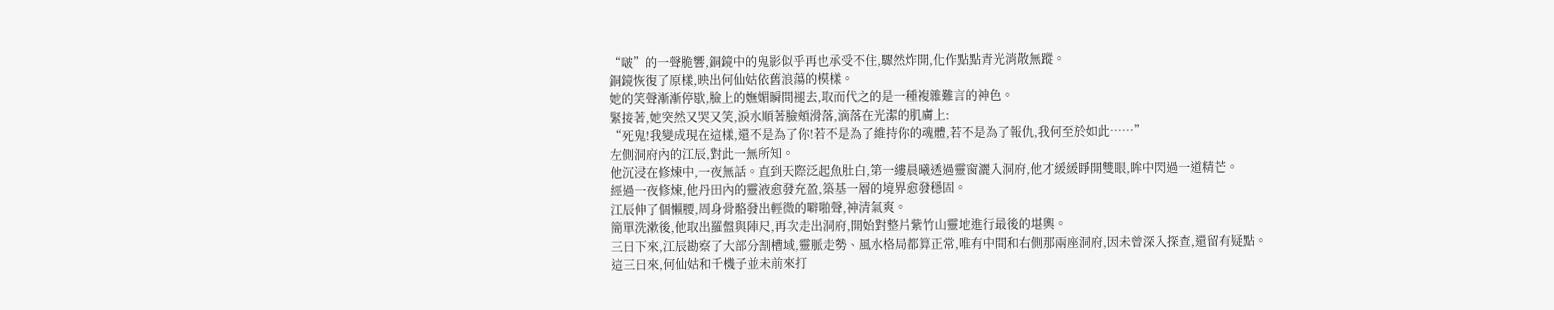“啵”的一聲脆響,銅鏡中的鬼影似乎再也承受不住,驟然炸開,化作點點青光消散無蹤。
銅鏡恢復了原樣,映出何仙姑依舊浪蕩的模樣。
她的笑聲漸漸停歇,臉上的嫵媚瞬間褪去,取而代之的是一種複雜難言的神色。
緊接著,她突然又哭又笑,淚水順著臉頰滑落,滴落在光潔的肌膚上:
“死鬼!我變成現在這樣,還不是為了你!若不是為了維持你的魂體,若不是為了報仇,我何至於如此……”
左側洞府內的江辰,對此一無所知。
他沉浸在修煉中,一夜無話。直到天際泛起魚肚白,第一縷晨曦透過靈窗灑入洞府,他才緩緩睜開雙眼,眸中閃過一道精芒。
經過一夜修煉,他丹田內的靈液愈發充盈,築基一層的境界愈發穩固。
江辰伸了個懶腰,周身骨骼發出輕微的噼啪聲,神清氣爽。
簡單洗漱後,他取出羅盤與陣尺,再次走出洞府,開始對整片紫竹山靈地進行最後的堪輿。
三日下來,江辰勘察了大部分割槽域,靈脈走勢、風水格局都算正常,唯有中間和右側那兩座洞府,因未曾深入探查,還留有疑點。
這三日來,何仙姑和千機子並未前來打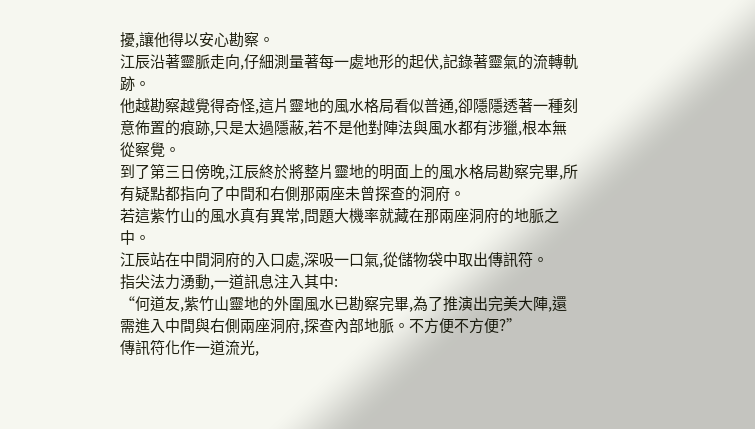擾,讓他得以安心勘察。
江辰沿著靈脈走向,仔細測量著每一處地形的起伏,記錄著靈氣的流轉軌跡。
他越勘察越覺得奇怪,這片靈地的風水格局看似普通,卻隱隱透著一種刻意佈置的痕跡,只是太過隱蔽,若不是他對陣法與風水都有涉獵,根本無從察覺。
到了第三日傍晚,江辰終於將整片靈地的明面上的風水格局勘察完畢,所有疑點都指向了中間和右側那兩座未曾探查的洞府。
若這紫竹山的風水真有異常,問題大機率就藏在那兩座洞府的地脈之中。
江辰站在中間洞府的入口處,深吸一口氣,從儲物袋中取出傳訊符。
指尖法力湧動,一道訊息注入其中:
“何道友,紫竹山靈地的外圍風水已勘察完畢,為了推演出完美大陣,還需進入中間與右側兩座洞府,探查內部地脈。不方便不方便?”
傳訊符化作一道流光,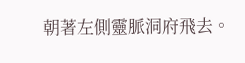朝著左側靈脈洞府飛去。